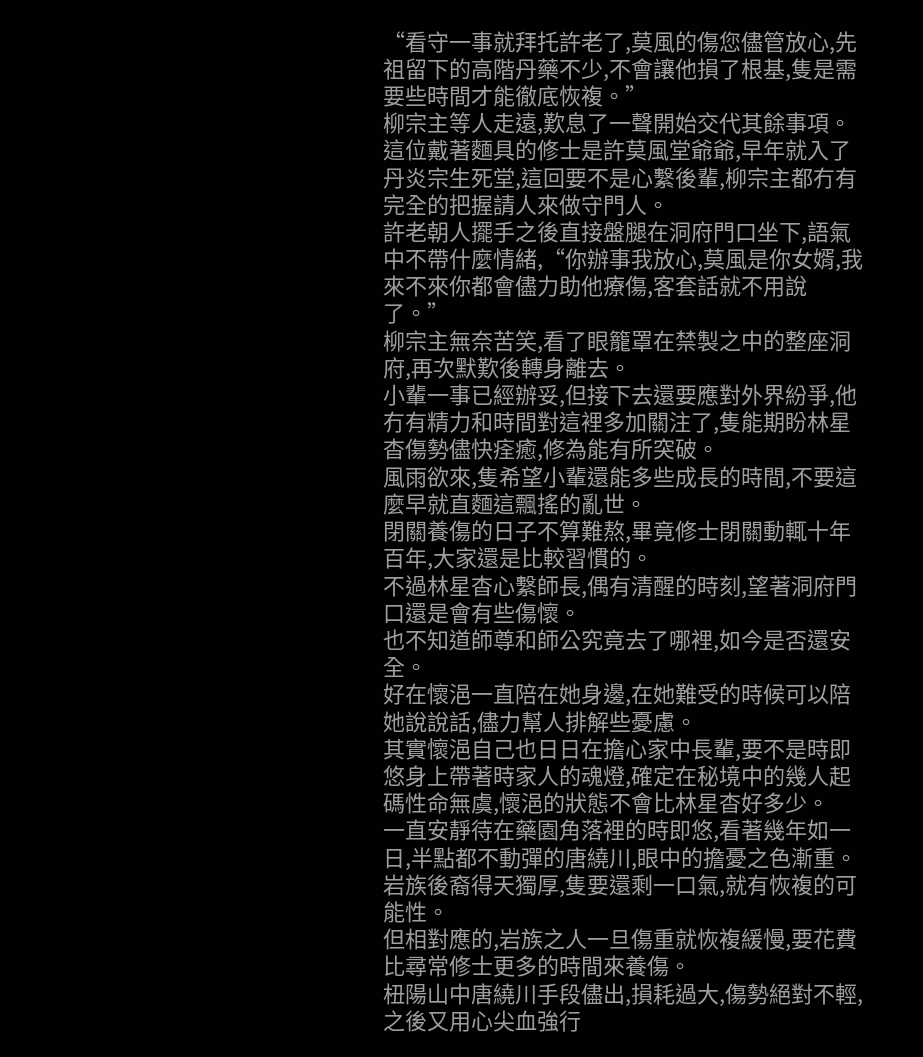“看守一事就拜托許老了,莫風的傷您儘管放心,先祖留下的高階丹藥不少,不會讓他損了根基,隻是需要些時間才能徹底恢複。”
柳宗主等人走遠,歎息了一聲開始交代其餘事項。
這位戴著麵具的修士是許莫風堂爺爺,早年就入了丹炎宗生死堂,這回要不是心繫後輩,柳宗主都冇有完全的把握請人來做守門人。
許老朝人擺手之後直接盤腿在洞府門口坐下,語氣中不帶什麼情緒,“你辦事我放心,莫風是你女婿,我來不來你都會儘力助他療傷,客套話就不用說了。”
柳宗主無奈苦笑,看了眼籠罩在禁製之中的整座洞府,再次默歎後轉身離去。
小輩一事已經辦妥,但接下去還要應對外界紛爭,他冇有精力和時間對這裡多加關注了,隻能期盼林星杳傷勢儘快痊癒,修為能有所突破。
風雨欲來,隻希望小輩還能多些成長的時間,不要這麼早就直麵這飄搖的亂世。
閉關養傷的日子不算難熬,畢竟修士閉關動輒十年百年,大家還是比較習慣的。
不過林星杳心繫師長,偶有清醒的時刻,望著洞府門口還是會有些傷懷。
也不知道師尊和師公究竟去了哪裡,如今是否還安全。
好在懷浥一直陪在她身邊,在她難受的時候可以陪她說說話,儘力幫人排解些憂慮。
其實懷浥自己也日日在擔心家中長輩,要不是時即悠身上帶著時家人的魂燈,確定在秘境中的幾人起碼性命無虞,懷浥的狀態不會比林星杳好多少。
一直安靜待在藥園角落裡的時即悠,看著幾年如一日,半點都不動彈的唐繞川,眼中的擔憂之色漸重。
岩族後裔得天獨厚,隻要還剩一口氣,就有恢複的可能性。
但相對應的,岩族之人一旦傷重就恢複緩慢,要花費比尋常修士更多的時間來養傷。
杻陽山中唐繞川手段儘出,損耗過大,傷勢絕對不輕,之後又用心尖血強行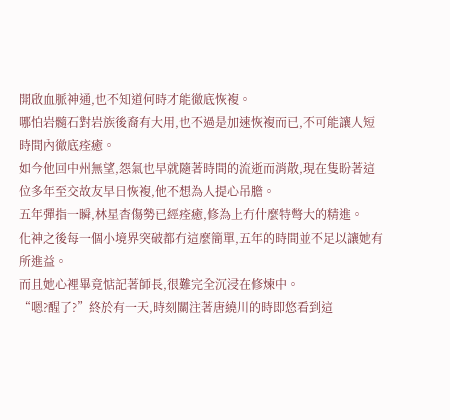開啟血脈神通,也不知道何時才能徹底恢複。
哪怕岩髓石對岩族後裔有大用,也不過是加速恢複而已,不可能讓人短時間內徹底痊癒。
如今他回中州無望,怨氣也早就隨著時間的流逝而消散,現在隻盼著這位多年至交故友早日恢複,他不想為人提心吊膽。
五年彈指一瞬,林星杳傷勢已經痊癒,修為上冇什麼特彆大的精進。
化神之後每一個小境界突破都冇這麼簡單,五年的時間並不足以讓她有所進益。
而且她心裡畢竟惦記著師長,很難完全沉浸在修煉中。
“嗯?醒了?”終於有一天,時刻關注著唐繞川的時即悠看到這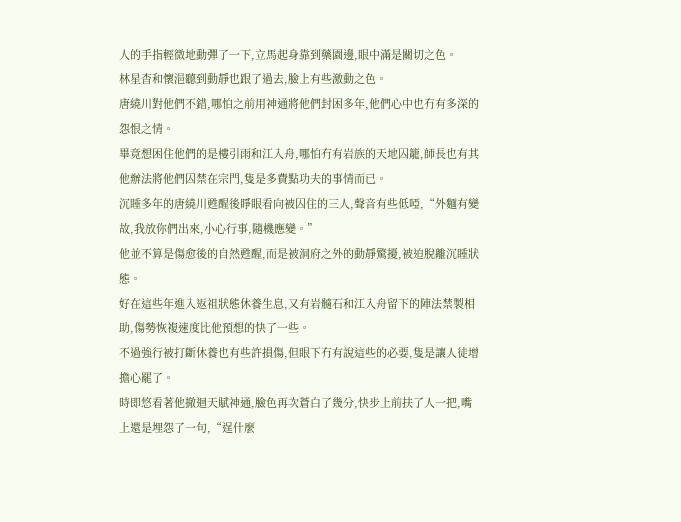人的手指輕微地動彈了一下,立馬起身靠到藥園邊,眼中滿是關切之色。
林星杳和懷浥聽到動靜也跟了過去,臉上有些激動之色。
唐繞川對他們不錯,哪怕之前用神通將他們封困多年,他們心中也冇有多深的怨恨之情。
畢竟想困住他們的是樓引雨和江入舟,哪怕冇有岩族的天地囚籠,師長也有其他辦法將他們囚禁在宗門,隻是多費點功夫的事情而已。
沉睡多年的唐繞川甦醒後睜眼看向被囚住的三人,聲音有些低啞,“外麵有變故,我放你們出來,小心行事,隨機應變。”
他並不算是傷愈後的自然甦醒,而是被洞府之外的動靜驚擾,被迫脫離沉睡狀態。
好在這些年進入返祖狀態休養生息,又有岩髓石和江入舟留下的陣法禁製相助,傷勢恢複速度比他預想的快了一些。
不過強行被打斷休養也有些許損傷,但眼下冇有說這些的必要,隻是讓人徒增擔心罷了。
時即悠看著他撤迴天賦神通,臉色再次蒼白了幾分,快步上前扶了人一把,嘴上還是埋怨了一句,“逞什麼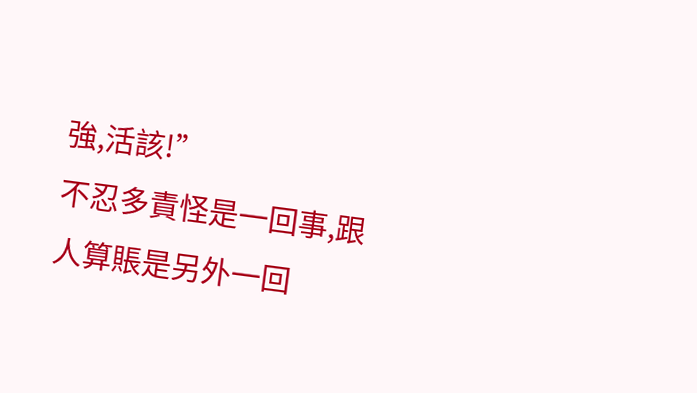強,活該!”
不忍多責怪是一回事,跟人算賬是另外一回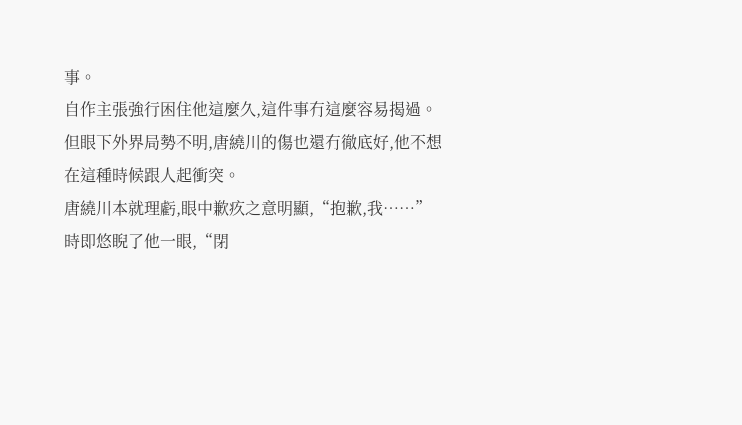事。
自作主張強行困住他這麼久,這件事冇這麼容易揭過。
但眼下外界局勢不明,唐繞川的傷也還冇徹底好,他不想在這種時候跟人起衝突。
唐繞川本就理虧,眼中歉疚之意明顯,“抱歉,我……”
時即悠睨了他一眼,“閉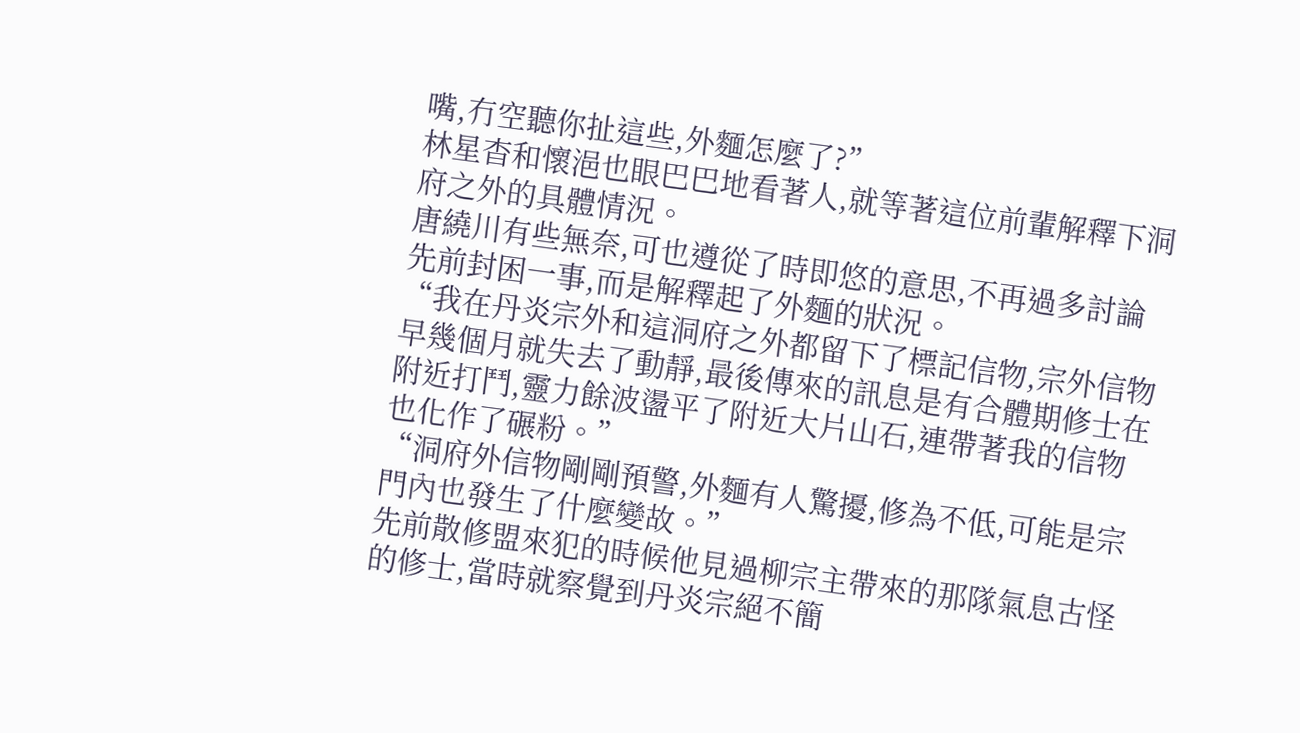嘴,冇空聽你扯這些,外麵怎麼了?”
林星杳和懷浥也眼巴巴地看著人,就等著這位前輩解釋下洞府之外的具體情況。
唐繞川有些無奈,可也遵從了時即悠的意思,不再過多討論先前封困一事,而是解釋起了外麵的狀況。
“我在丹炎宗外和這洞府之外都留下了標記信物,宗外信物早幾個月就失去了動靜,最後傳來的訊息是有合體期修士在附近打鬥,靈力餘波盪平了附近大片山石,連帶著我的信物也化作了碾粉。”
“洞府外信物剛剛預警,外麵有人驚擾,修為不低,可能是宗門內也發生了什麼變故。”
先前散修盟來犯的時候他見過柳宗主帶來的那隊氣息古怪的修士,當時就察覺到丹炎宗絕不簡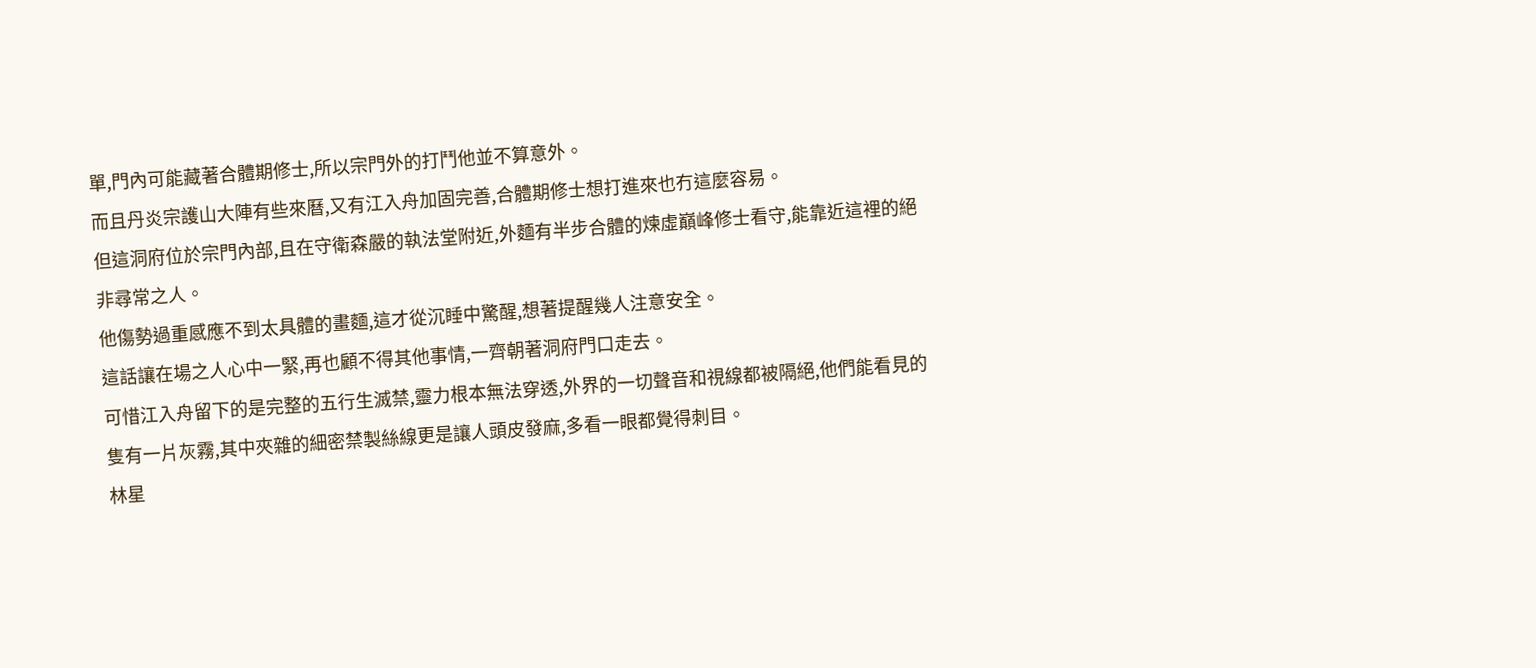單,門內可能藏著合體期修士,所以宗門外的打鬥他並不算意外。
而且丹炎宗護山大陣有些來曆,又有江入舟加固完善,合體期修士想打進來也冇這麼容易。
但這洞府位於宗門內部,且在守衛森嚴的執法堂附近,外麵有半步合體的煉虛巔峰修士看守,能靠近這裡的絕非尋常之人。
他傷勢過重感應不到太具體的畫麵,這才從沉睡中驚醒,想著提醒幾人注意安全。
這話讓在場之人心中一緊,再也顧不得其他事情,一齊朝著洞府門口走去。
可惜江入舟留下的是完整的五行生滅禁,靈力根本無法穿透,外界的一切聲音和視線都被隔絕,他們能看見的隻有一片灰霧,其中夾雜的細密禁製絲線更是讓人頭皮發麻,多看一眼都覺得刺目。
林星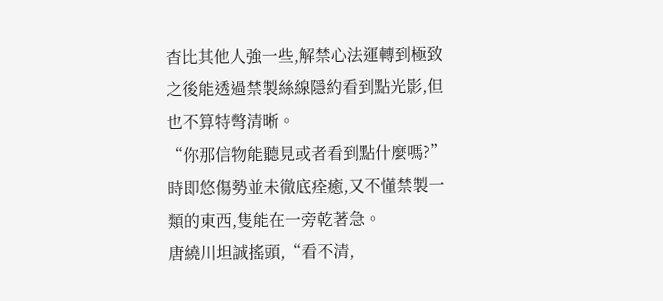杳比其他人強一些,解禁心法運轉到極致之後能透過禁製絲線隱約看到點光影,但也不算特彆清晰。
“你那信物能聽見或者看到點什麼嗎?”時即悠傷勢並未徹底痊癒,又不懂禁製一類的東西,隻能在一旁乾著急。
唐繞川坦誠搖頭,“看不清,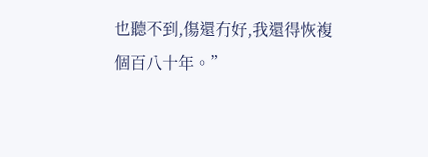也聽不到,傷還冇好,我還得恢複個百八十年。”